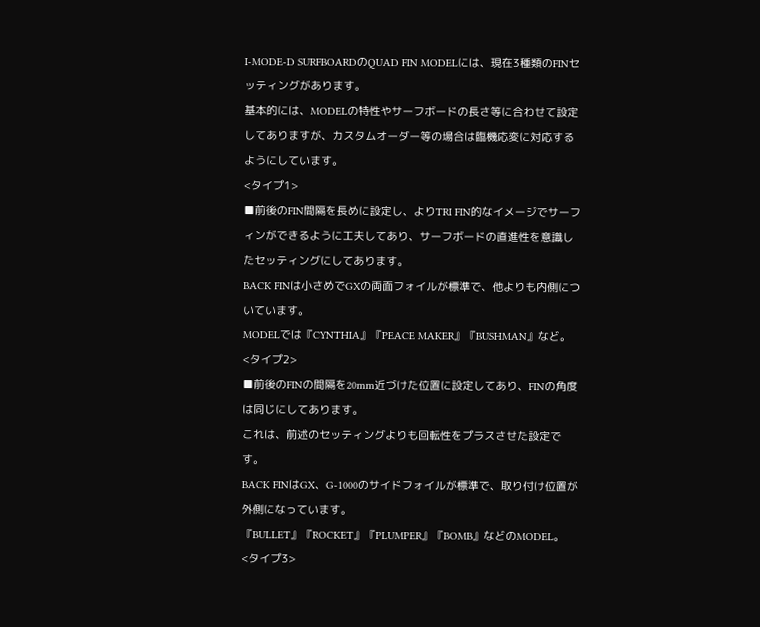I-MODE-D SURFBOARDのQUAD FIN MODELには、現在3種類のFINセッティングがあります。
基本的には、MODELの特性やサーフボードの長さ等に合わせて設定してありますが、カスタムオーダー等の場合は臨機応変に対応するようにしています。
<タイプ1>
■前後のFIN間隔を長めに設定し、よりTRI FIN的なイメージでサーフィンができるように工夫してあり、サーフボードの直進性を意識したセッティングにしてあります。
BACK FINは小さめでGXの両面フォイルが標準で、他よりも内側についています。
MODELでは『CYNTHIA』『PEACE MAKER』『BUSHMAN』など。
<タイプ2>
■前後のFINの間隔を20mm近づけた位置に設定してあり、FINの角度は同じにしてあります。
これは、前述のセッティングよりも回転性をプラスさせた設定です。
BACK FINはGX、G-1000のサイドフォイルが標準で、取り付け位置が外側になっています。
『BULLET』『ROCKET』『PLUMPER』『BOMB』などのMODEL。
<タイプ3>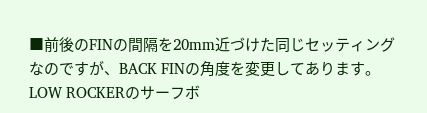■前後のFINの間隔を20mm近づけた同じセッティングなのですが、BACK FINの角度を変更してあります。
LOW ROCKERのサーフボ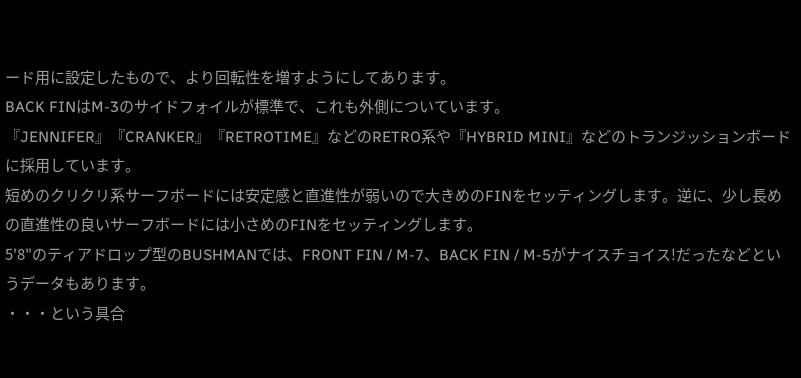ード用に設定したもので、より回転性を増すようにしてあります。
BACK FINはM-3のサイドフォイルが標準で、これも外側についています。
『JENNIFER』『CRANKER』『RETROTIME』などのRETRO系や『HYBRID MINI』などのトランジッションボードに採用しています。
短めのクリクリ系サーフボードには安定感と直進性が弱いので大きめのFINをセッティングします。逆に、少し長めの直進性の良いサーフボードには小さめのFINをセッティングします。
5'8"のティアドロップ型のBUSHMANでは、FRONT FIN / M-7、BACK FIN / M-5がナイスチョイス!だったなどというデータもあります。
・・・という具合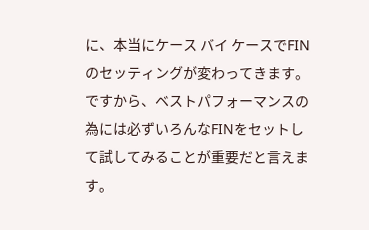に、本当にケース バイ ケースでFINのセッティングが変わってきます。
ですから、ベストパフォーマンスの為には必ずいろんなFINをセットして試してみることが重要だと言えます。